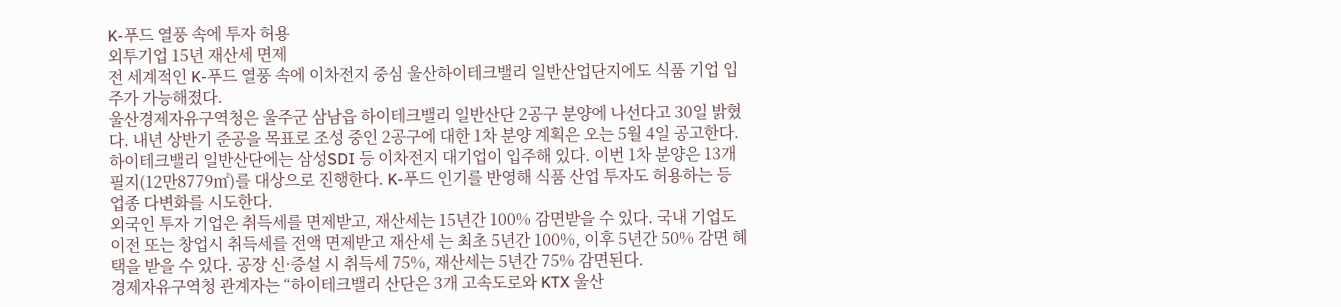K-푸드 열풍 속에 투자 허용
외투기업 15년 재산세 면제
전 세계적인 K-푸드 열풍 속에 이차전지 중심 울산하이테크밸리 일반산업단지에도 식품 기업 입주가 가능해졌다.
울산경제자유구역청은 울주군 삼남읍 하이테크밸리 일반산단 2공구 분양에 나선다고 30일 밝혔다. 내년 상반기 준공을 목표로 조성 중인 2공구에 대한 1차 분양 계획은 오는 5월 4일 공고한다.
하이테크밸리 일반산단에는 삼성SDI 등 이차전지 대기업이 입주해 있다. 이번 1차 분양은 13개 필지(12만8779㎡)를 대상으로 진행한다. K-푸드 인기를 반영해 식품 산업 투자도 허용하는 등 업종 다변화를 시도한다.
외국인 투자 기업은 취득세를 면제받고, 재산세는 15년간 100% 감면받을 수 있다. 국내 기업도 이전 또는 창업시 취득세를 전액 면제받고 재산세 는 최초 5년간 100%, 이후 5년간 50% 감면 혜택을 받을 수 있다. 공장 신·증설 시 취득세 75%, 재산세는 5년간 75% 감면된다.
경제자유구역청 관계자는 “하이테크밸리 산단은 3개 고속도로와 KTX 울산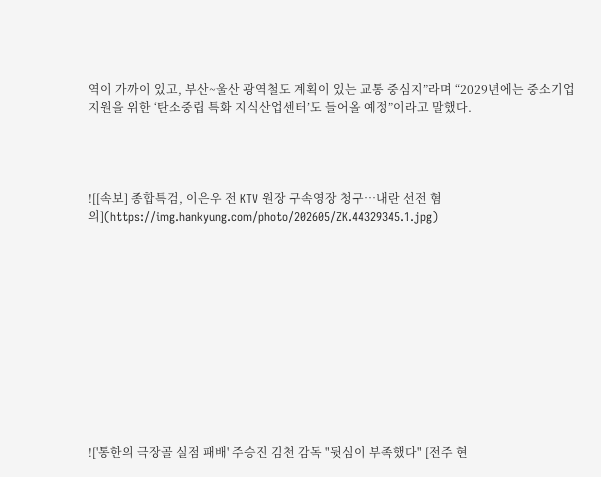역이 가까이 있고, 부산~울산 광역철도 계획이 있는 교통 중심지”라며 “2029년에는 중소기업 지원을 위한 ‘탄소중립 특화 지식산업센터’도 들어올 예정”이라고 말했다.




![[속보] 종합특검, 이은우 전 KTV 원장 구속영장 청구…내란 선전 혐의](https://img.hankyung.com/photo/202605/ZK.44329345.1.jpg)












!['통한의 극장골 실점 패배' 주승진 김천 감독 "뒷심이 부족했다" [전주 현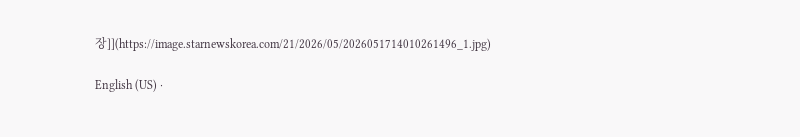장]](https://image.starnewskorea.com/21/2026/05/2026051714010261496_1.jpg)

English (US) ·